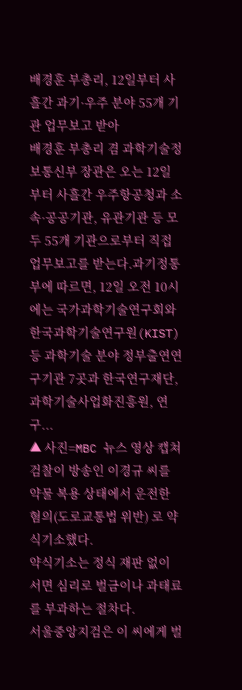배경훈 부총리, 12일부터 사흘간 과기·우주 분야 55개 기관 업무보고 받아
배경훈 부총리 겸 과학기술정보통신부 장관은 오는 12일부터 사흘간 우주항공청과 소속·공공기관, 유관기관 등 모두 55개 기관으로부터 직접 업무보고를 받는다.과기정통부에 따르면, 12일 오전 10시에는 국가과학기술연구회와 한국과학기술연구원(KIST) 등 과학기술 분야 정부출연연구기관 7곳과 한국연구재단, 과학기술사업화진흥원, 연구...
▲ 사진=MBC 뉴스 영상 캡쳐검찰이 방송인 이경규 씨를 약물 복용 상태에서 운전한 혐의(도로교통법 위반) 로 약식기소했다.
약식기소는 정식 재판 없이 서면 심리로 벌금이나 과태료를 부과하는 절차다.
서울중앙지검은 이 씨에게 벌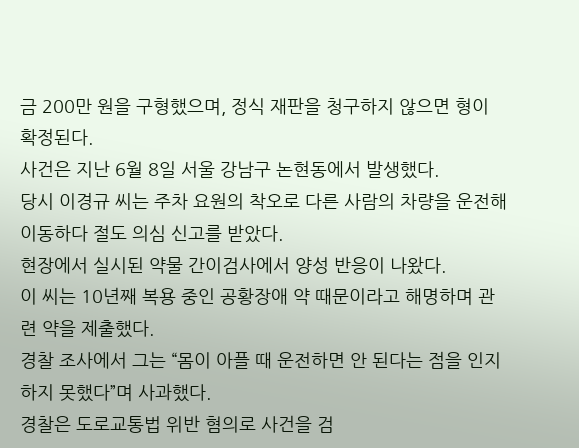금 200만 원을 구형했으며, 정식 재판을 청구하지 않으면 형이 확정된다.
사건은 지난 6월 8일 서울 강남구 논현동에서 발생했다.
당시 이경규 씨는 주차 요원의 착오로 다른 사람의 차량을 운전해 이동하다 절도 의심 신고를 받았다.
현장에서 실시된 약물 간이검사에서 양성 반응이 나왔다.
이 씨는 10년째 복용 중인 공황장애 약 때문이라고 해명하며 관련 약을 제출했다.
경찰 조사에서 그는 “몸이 아플 때 운전하면 안 된다는 점을 인지하지 못했다”며 사과했다.
경찰은 도로교통법 위반 혐의로 사건을 검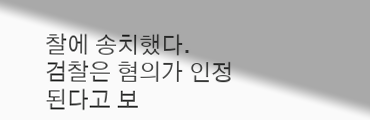찰에 송치했다.
검찰은 혐의가 인정된다고 보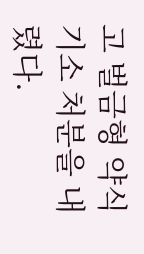고 벌금형 약식기소 처분을 내렸다.